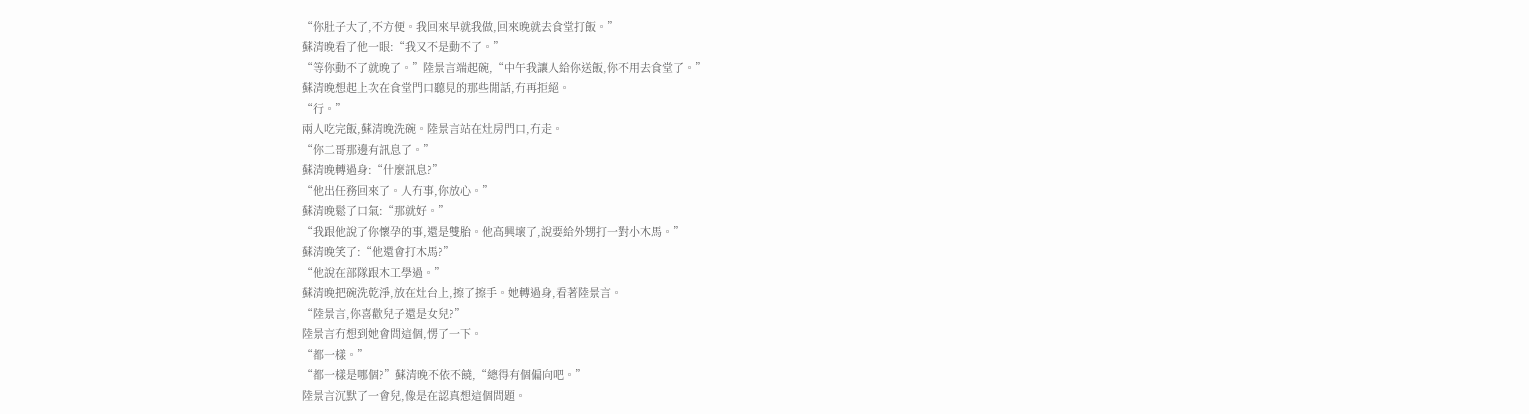“你肚子大了,不方便。我回來早就我做,回來晚就去食堂打飯。”
蘇清晚看了他一眼:“我又不是動不了。”
“等你動不了就晚了。”陸景言端起碗,“中午我讓人給你送飯,你不用去食堂了。”
蘇清晚想起上次在食堂門口聽見的那些閒話,冇再拒絕。
“行。”
兩人吃完飯,蘇清晚洗碗。陸景言站在灶房門口,冇走。
“你二哥那邊有訊息了。”
蘇清晚轉過身:“什麼訊息?”
“他出任務回來了。人冇事,你放心。”
蘇清晚鬆了口氣:“那就好。”
“我跟他說了你懷孕的事,還是雙胎。他高興壞了,說要給外甥打一對小木馬。”
蘇清晚笑了:“他還會打木馬?”
“他說在部隊跟木工學過。”
蘇清晚把碗洗乾淨,放在灶台上,擦了擦手。她轉過身,看著陸景言。
“陸景言,你喜歡兒子還是女兒?”
陸景言冇想到她會問這個,愣了一下。
“都一樣。”
“都一樣是哪個?”蘇清晚不依不饒,“總得有個偏向吧。”
陸景言沉默了一會兒,像是在認真想這個問題。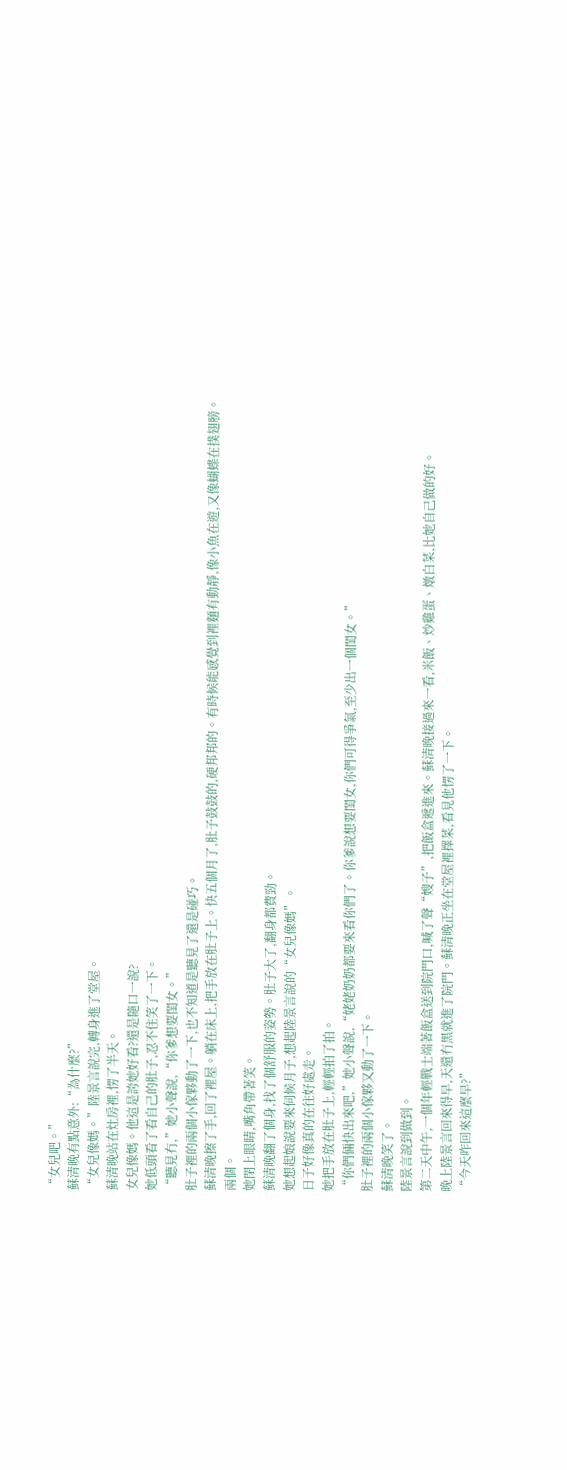“女兒吧。”
蘇清晚有點意外:“為什麼?”
“女兒像媽。”陸景言說完,轉身進了堂屋。
蘇清晚站在灶房裡,愣了半天。
女兒像媽。他這是誇她好看?還是隨口一說?
她低頭看了看自己的肚子,忍不住笑了一下。
“聽見冇,”她小聲說,“你爹想要閨女。”
肚子裡的兩個小傢夥動了一下,也不知道是聽見了還是碰巧。
蘇清晚擦了手,回了裡屋。躺在床上,把手放在肚子上。快五個月了,肚子鼓鼓的,硬邦邦的。有時候能感覺到裡麵有動靜,像小魚在遊,又像蝴蝶在撲翅膀。
兩個。
她閉上眼睛,嘴角帶著笑。
蘇清晚翻了個身,找了個舒服的姿勢。肚子大了,翻身都費勁。
她想起娘說要來伺候月子,想起陸景言說的“女兒像媽”。
日子好像真的在往好處走。
她把手放在肚子上,輕輕拍了拍。
“你們倆快出來吧,”她小聲說,“姥姥奶奶都要來看你們了。你爹說想要閨女,你們可得爭氣,至少出一個閨女。”
肚子裡的兩個小傢夥又動了一下。
蘇清晚笑了。
陸景言說到做到。
第二天中午,一個年輕戰士端著飯盒送到院門口,喊了聲“嫂子”,把飯盒遞進來。蘇清晚接過來一看,米飯、炒雞蛋、燉白菜,比她自己做的好。
晚上陸景言回來得早,天還冇黑就進了院門。蘇清晚正坐在堂屋裡擇菜,看見他愣了一下。
“今天咋回來這麼早?”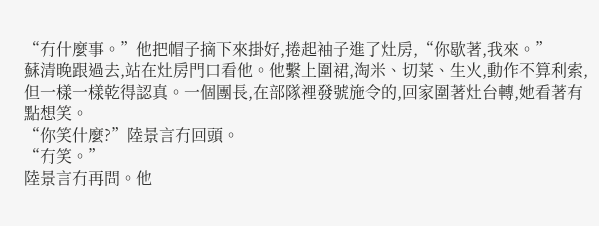“冇什麼事。”他把帽子摘下來掛好,捲起袖子進了灶房,“你歇著,我來。”
蘇清晚跟過去,站在灶房門口看他。他繫上圍裙,淘米、切菜、生火,動作不算利索,但一樣一樣乾得認真。一個團長,在部隊裡發號施令的,回家圍著灶台轉,她看著有點想笑。
“你笑什麼?”陸景言冇回頭。
“冇笑。”
陸景言冇再問。他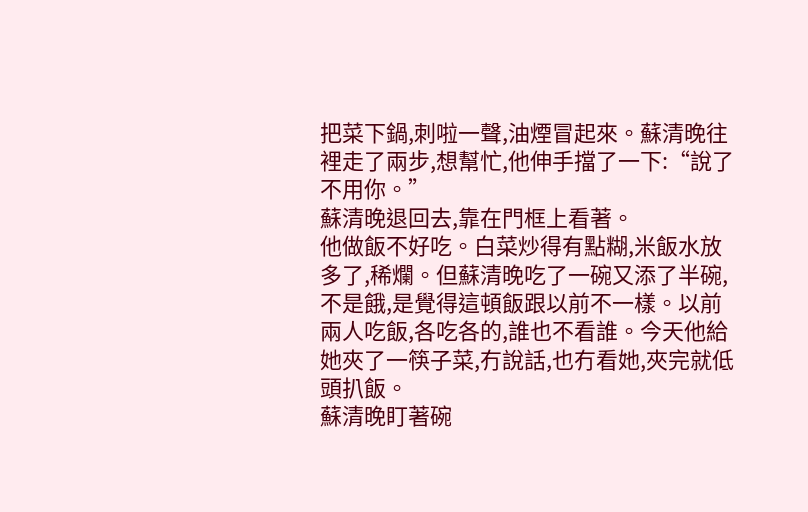把菜下鍋,刺啦一聲,油煙冒起來。蘇清晚往裡走了兩步,想幫忙,他伸手擋了一下:“說了不用你。”
蘇清晚退回去,靠在門框上看著。
他做飯不好吃。白菜炒得有點糊,米飯水放多了,稀爛。但蘇清晚吃了一碗又添了半碗,不是餓,是覺得這頓飯跟以前不一樣。以前兩人吃飯,各吃各的,誰也不看誰。今天他給她夾了一筷子菜,冇說話,也冇看她,夾完就低頭扒飯。
蘇清晚盯著碗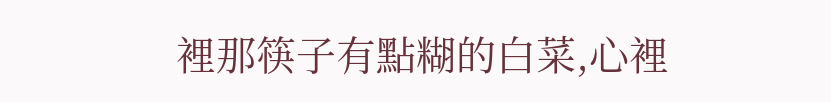裡那筷子有點糊的白菜,心裡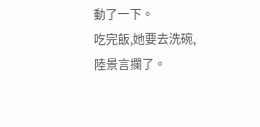動了一下。
吃完飯,她要去洗碗,陸景言攔了。